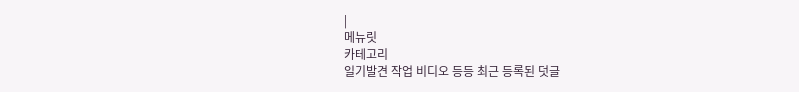|
메뉴릿
카테고리
일기발견 작업 비디오 등등 최근 등록된 덧글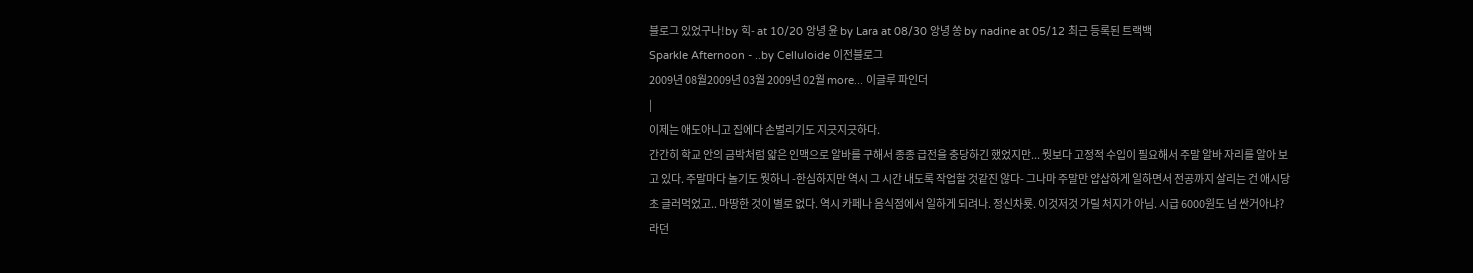블로그 있었구나!by 힉- at 10/20 앙녕 윤 by Lara at 08/30 앙녕 쏭 by nadine at 05/12 최근 등록된 트랙백
Sparkle Afternoon - ..by Celluloide 이전블로그
2009년 08월2009년 03월 2009년 02월 more... 이글루 파인더
|
이제는 애도아니고 집에다 손벌리기도 지긋지긋하다.
간간히 학교 안의 금박처럼 얇은 인맥으로 알바를 구해서 종종 급전을 충당하긴 했었지만... 뭣보다 고정적 수입이 필요해서 주말 알바 자리를 알아 보고 있다. 주말마다 놀기도 뭣하니 -한심하지만 역시 그 시간 내도록 작업할 것같진 않다- 그나마 주말만 얍삽하게 일하면서 전공까지 살리는 건 애시당초 글러먹었고.. 마땅한 것이 별로 없다. 역시 카페나 음식점에서 일하게 되려나. 정신차룟. 이것저것 가릴 처지가 아님. 시급 6000원도 넘 싼거아냐?라던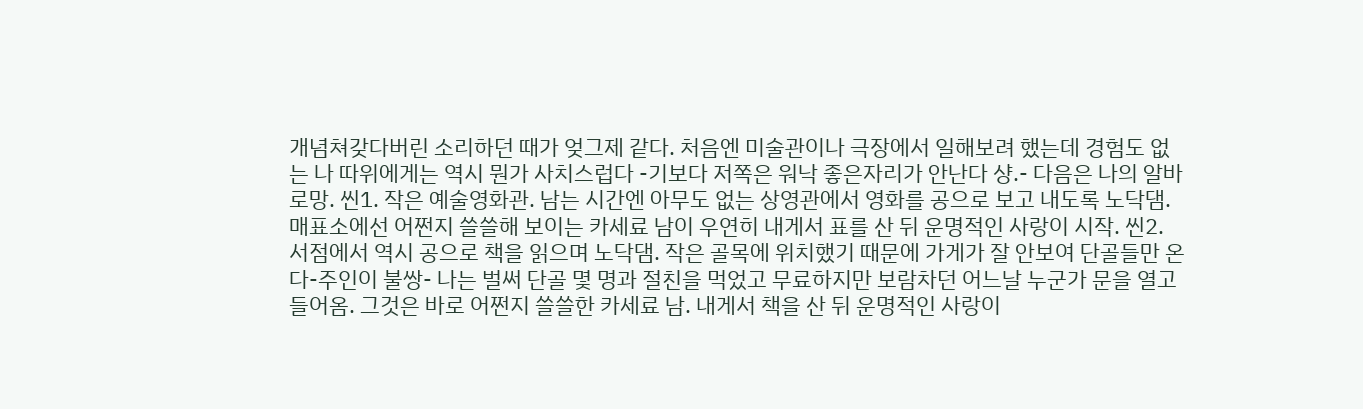개념쳐갖다버린 소리하던 때가 엊그제 같다. 처음엔 미술관이나 극장에서 일해보려 했는데 경험도 없는 나 따위에게는 역시 뭔가 사치스럽다 -기보다 저쪽은 워낙 좋은자리가 안난다 샹.- 다음은 나의 알바 로망. 씬1. 작은 예술영화관. 남는 시간엔 아무도 없는 상영관에서 영화를 공으로 보고 내도록 노닥댐. 매표소에선 어쩐지 쓸쓸해 보이는 카세료 남이 우연히 내게서 표를 산 뒤 운명적인 사랑이 시작. 씬2. 서점에서 역시 공으로 책을 읽으며 노닥댐. 작은 골목에 위치했기 때문에 가게가 잘 안보여 단골들만 온다-주인이 불쌍- 나는 벌써 단골 몇 명과 절친을 먹었고 무료하지만 보람차던 어느날 누군가 문을 열고 들어옴. 그것은 바로 어쩐지 쓸쓸한 카세료 남. 내게서 책을 산 뒤 운명적인 사랑이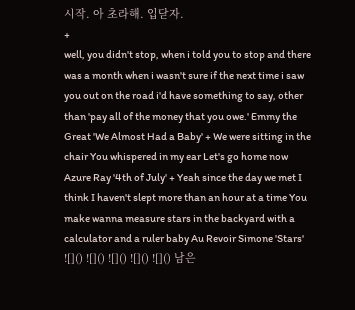시작. 아 초라해. 입닫자.
+
well, you didn't stop, when i told you to stop and there was a month when i wasn't sure if the next time i saw you out on the road i'd have something to say, other than 'pay all of the money that you owe.' Emmy the Great 'We Almost Had a Baby' + We were sitting in the chair You whispered in my ear Let's go home now Azure Ray '4th of July' + Yeah since the day we met I think I haven't slept more than an hour at a time You make wanna measure stars in the backyard with a calculator and a ruler baby Au Revoir Simone 'Stars' ![]() ![]() ![]() ![]() ![]() 남은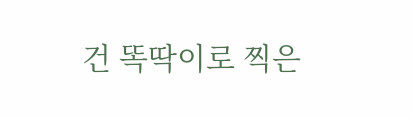건 똑딱이로 찍은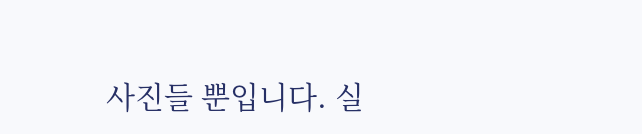사진들 뿐입니다. 실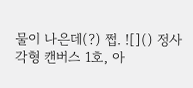물이 나은데(?) 쩝. ![]() 정사각형 캔버스 1호, 아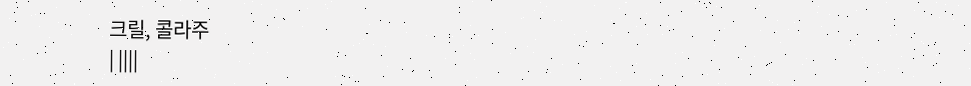크릴, 콜라주
| ||||